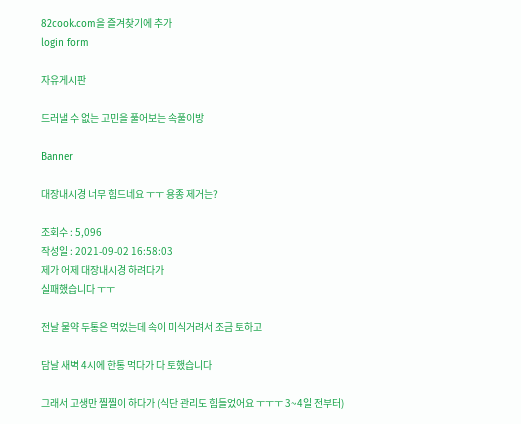82cook.com을 즐겨찾기에 추가
login form

자유게시판

드러낼 수 없는 고민을 풀어보는 속풀이방

Banner

대장내시경 너무 힘드네요 ㅜㅜ 용종 제거는?

조회수 : 5,096
작성일 : 2021-09-02 16:58:03
제가 어제 대장내시경 하려다가
실패했습니다 ㅜㅜ

전날 물약 두통은 먹었는데 속이 미식거려서 조금 토하고

담날 새벽 4시에 한통 먹다가 다 토했습니다

그래서 고생만 찔찔이 하다가 (식단 관리도 힘들었어요 ㅜㅜㅜ 3~4일 전부터)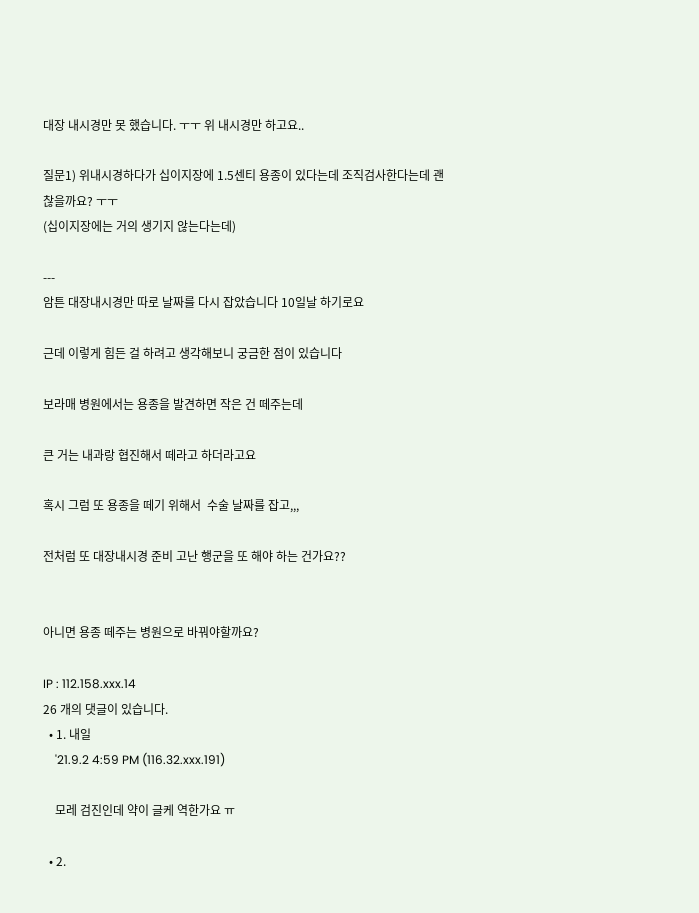대장 내시경만 못 했습니다. ㅜㅜ 위 내시경만 하고요..

질문1) 위내시경하다가 십이지장에 1.5센티 용종이 있다는데 조직검사한다는데 괜찮을까요? ㅜㅜ
(십이지장에는 거의 생기지 않는다는데)

---
암튼 대장내시경만 따로 날짜를 다시 잡았습니다 10일날 하기로요

근데 이렇게 힘든 걸 하려고 생각해보니 궁금한 점이 있습니다

보라매 병원에서는 용종을 발견하면 작은 건 떼주는데

큰 거는 내과랑 협진해서 떼라고 하더라고요

혹시 그럼 또 용종을 떼기 위해서  수술 날짜를 잡고,,,

전처럼 또 대장내시경 준비 고난 행군을 또 해야 하는 건가요??


아니면 용종 떼주는 병원으로 바꿔야할까요?

IP : 112.158.xxx.14
26 개의 댓글이 있습니다.
  • 1. 내일
    '21.9.2 4:59 PM (116.32.xxx.191)

    모레 검진인데 약이 글케 역한가요 ㅠ

  • 2.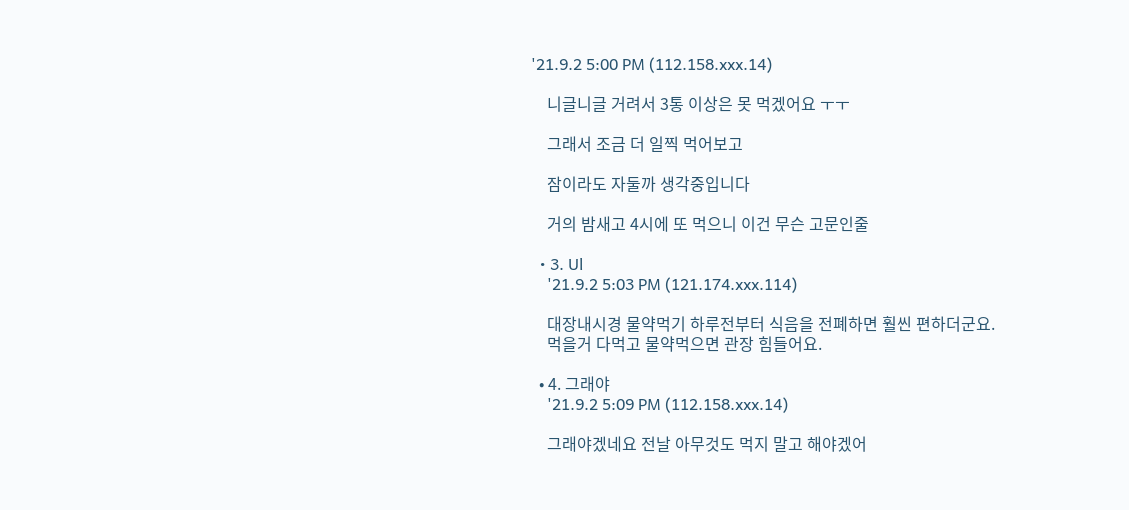'21.9.2 5:00 PM (112.158.xxx.14)

    니글니글 거려서 3통 이상은 못 먹겠어요 ㅜㅜ

    그래서 조금 더 일찍 먹어보고

    잠이라도 자둘까 생각중입니다

    거의 밤새고 4시에 또 먹으니 이건 무슨 고문인줄

  • 3. Ul
    '21.9.2 5:03 PM (121.174.xxx.114)

    대장내시경 물약먹기 하루전부터 식음을 전폐하면 훨씬 편하더군요.
    먹을거 다먹고 물약먹으면 관장 힘들어요.

  • 4. 그래야
    '21.9.2 5:09 PM (112.158.xxx.14)

    그래야겠네요 전날 아무것도 먹지 말고 해야겠어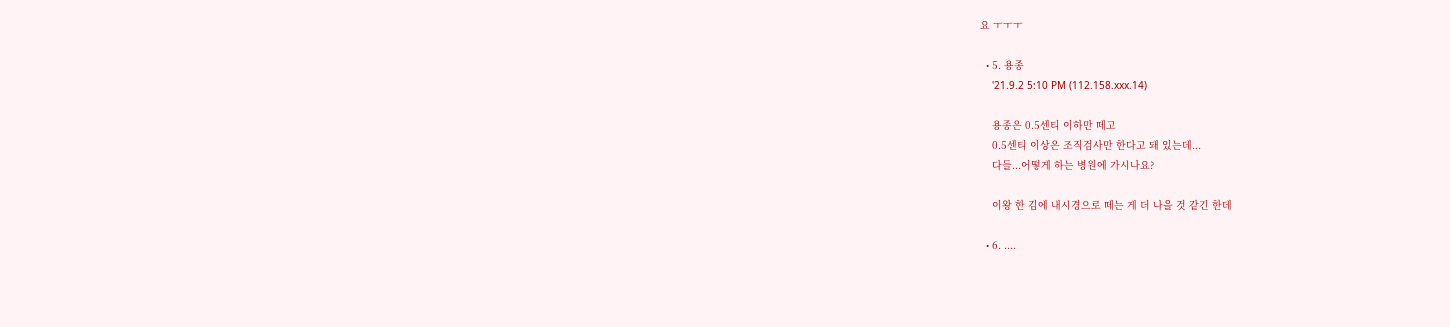요 ㅜㅜㅜ

  • 5. 용종
    '21.9.2 5:10 PM (112.158.xxx.14)

    용종은 0.5센티 이하만 떼고
    0.5센티 이상은 조직검사만 한다고 돼 있는데...
    다들...어떻게 하는 병원에 가시나요?

    이왕 한 김에 내시경으로 떼는 게 더 나을 것 같긴 한데

  • 6. ....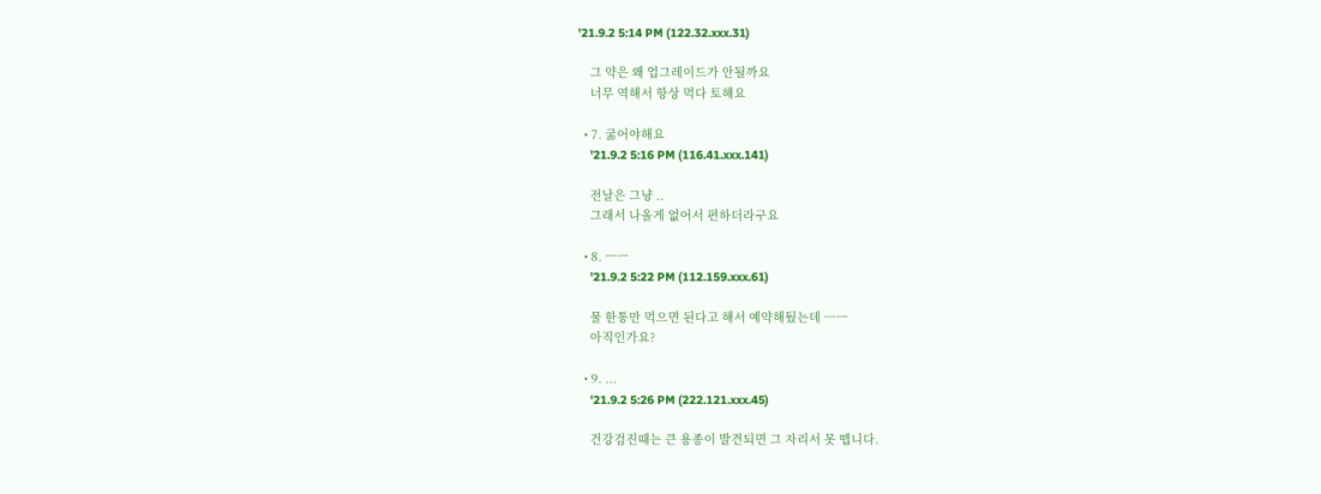'21.9.2 5:14 PM (122.32.xxx.31)

    그 약은 왜 업그레이드가 안될까요
    너무 역해서 항상 먹다 토해요

  • 7. 굶어야해요
    '21.9.2 5:16 PM (116.41.xxx.141)

    전날은 그냥 ..
    그래서 나올게 없어서 편하더라구요

  • 8. ㅡㅡ
    '21.9.2 5:22 PM (112.159.xxx.61)

    물 한통만 먹으면 된다고 해서 예약해뒀는데 ㅡㅡ
    아직인가요?

  • 9. ...
    '21.9.2 5:26 PM (222.121.xxx.45)

    건강검진때는 큰 용종이 발견되면 그 자리서 못 뗍니다.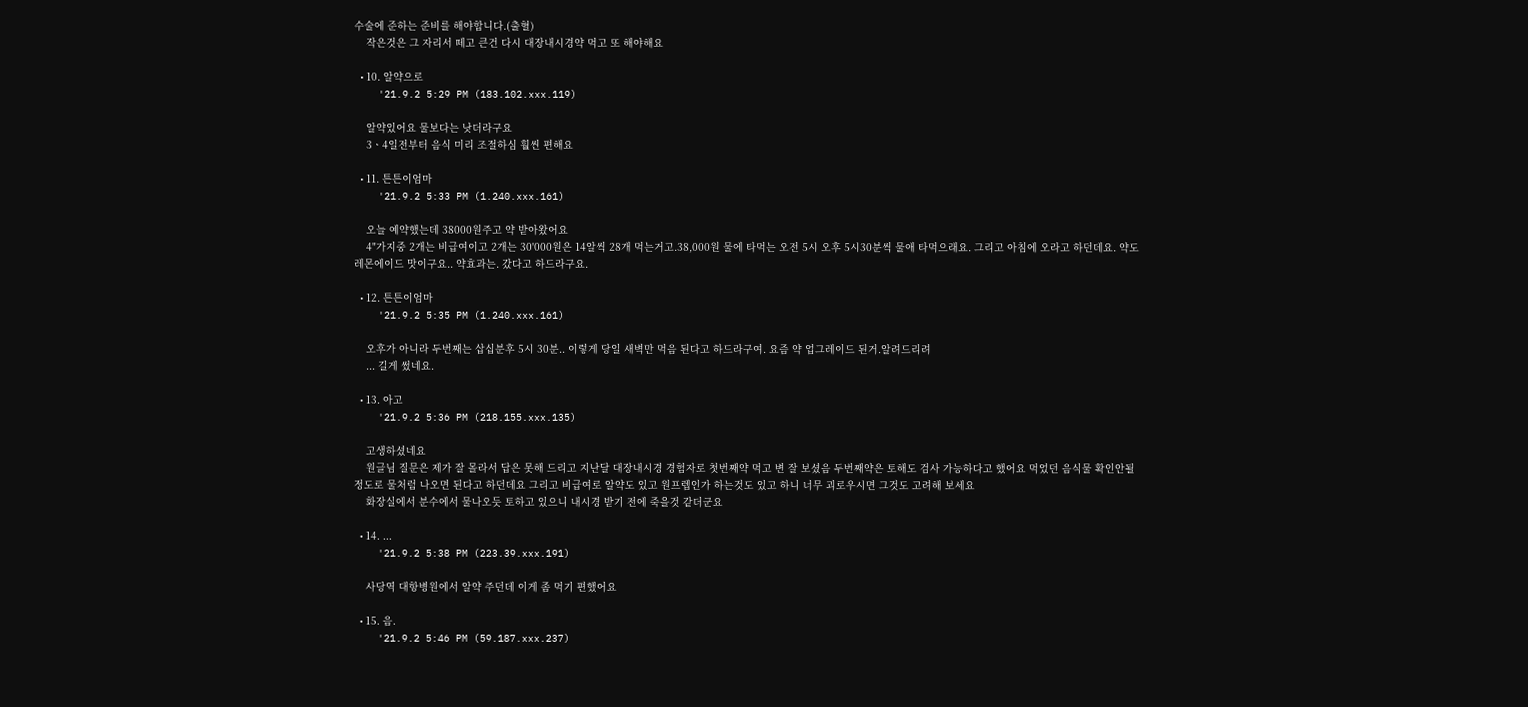수술에 준하는 준비를 해야합니다.(출혈)
    작은것은 그 자리서 떼고 큰건 다시 대장내시경약 먹고 또 해야해요

  • 10. 알약으로
    '21.9.2 5:29 PM (183.102.xxx.119)

    알약있어요 물보다는 낫더라구요
    3ㆍ4일전부터 음식 미리 조절하심 훨씬 편해요

  • 11. 튼튼이엄마
    '21.9.2 5:33 PM (1.240.xxx.161)

    오늘 예약했는데 38000원주고 약 받아왔어요
    4"가지중 2개는 비급여이고 2개는 30'000원은 14알씩 28개 먹는거고.38,000원 물에 타먹는 오전 5시 오후 5시30분씩 물애 타먹으래요. 그리고 아침에 오라고 하던데요. 약도 레몬에이드 맛이구요.. 약효과는. 갔다고 하드라구요.

  • 12. 튼튼이엄마
    '21.9.2 5:35 PM (1.240.xxx.161)

    오후가 아니라 두번째는 삽십분후 5시 30분.. 이렇게 당일 새벽만 먹음 된다고 하드라구여. 요즘 약 업그레이드 된거.알려드리려
    ... 길게 썼네요.

  • 13. 아고
    '21.9.2 5:36 PM (218.155.xxx.135)

    고생하셨네요
    원글님 질문은 제가 잘 몰라서 답은 못해 드리고 지난달 대장내시경 경험자로 첫번째약 먹고 변 잘 보셨음 두번째약은 토해도 검사 가능하다고 했어요 먹었던 음식물 확인안될 정도로 물처럼 나오면 된다고 하던데요 그리고 비급여로 알약도 있고 원프렙인가 하는것도 있고 하니 너무 괴로우시면 그것도 고려해 보세요
    화장실에서 분수에서 물나오듯 토하고 있으니 내시경 받기 전에 죽을것 같더군요

  • 14. ...
    '21.9.2 5:38 PM (223.39.xxx.191)

    사당역 대항병원에서 알약 주던데 이게 좀 먹기 편했어요

  • 15. 음.
    '21.9.2 5:46 PM (59.187.xxx.237)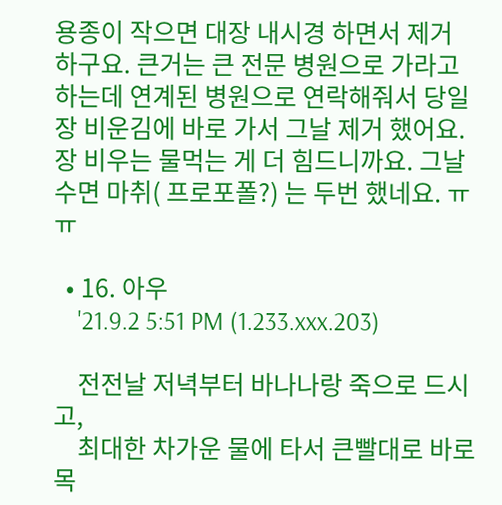용종이 작으면 대장 내시경 하면서 제거 하구요. 큰거는 큰 전문 병원으로 가라고 하는데 연계된 병원으로 연락해줘서 당일 장 비운김에 바로 가서 그날 제거 했어요. 장 비우는 물먹는 게 더 힘드니까요. 그날 수면 마취( 프로포폴?) 는 두번 했네요. ㅠㅠ

  • 16. 아우
    '21.9.2 5:51 PM (1.233.xxx.203)

    전전날 저녁부터 바나나랑 죽으로 드시고,
    최대한 차가운 물에 타서 큰빨대로 바로 목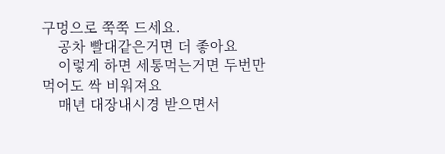구멍으로 쭉쭉 드세요.
    공차 빨대같은거면 더 좋아요
    이렇게 하면 세통먹는거면 두번만 먹어도 싹 비워져요
    매년 대장내시경 받으면서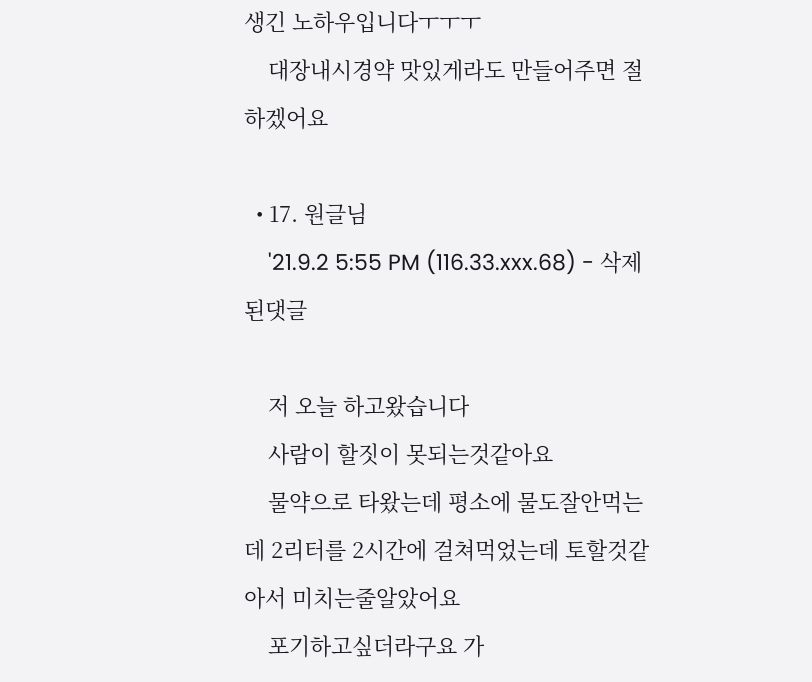생긴 노하우입니다ㅜㅜㅜ
    대장내시경약 맛있게라도 만들어주면 절하겠어요

  • 17. 원글님
    '21.9.2 5:55 PM (116.33.xxx.68) - 삭제된댓글

    저 오늘 하고왔습니다
    사람이 할짓이 못되는것같아요
    물약으로 타왔는데 평소에 물도잘안먹는데 2리터를 2시간에 걸쳐먹었는데 토할것같아서 미치는줄알았어요
    포기하고싶더라구요 가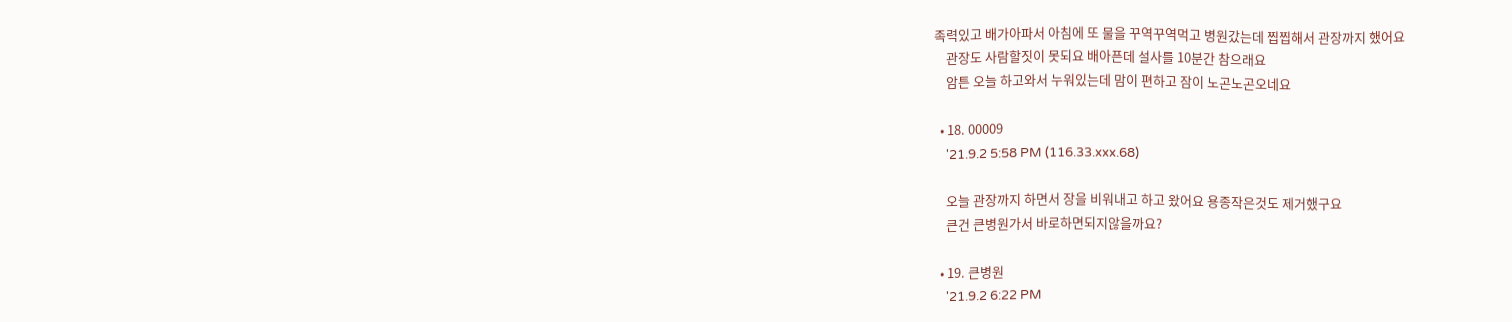족력있고 배가아파서 아침에 또 물을 꾸역꾸역먹고 병원갔는데 찝찝해서 관장까지 했어요
    관장도 사람할짓이 못되요 배아픈데 설사를 10분간 참으래요
    암튼 오늘 하고와서 누워있는데 맘이 편하고 잠이 노곤노곤오네요

  • 18. 00009
    '21.9.2 5:58 PM (116.33.xxx.68)

    오늘 관장까지 하면서 장을 비워내고 하고 왔어요 용종작은것도 제거했구요
    큰건 큰병원가서 바로하면되지않을까요?

  • 19. 큰병원
    '21.9.2 6:22 PM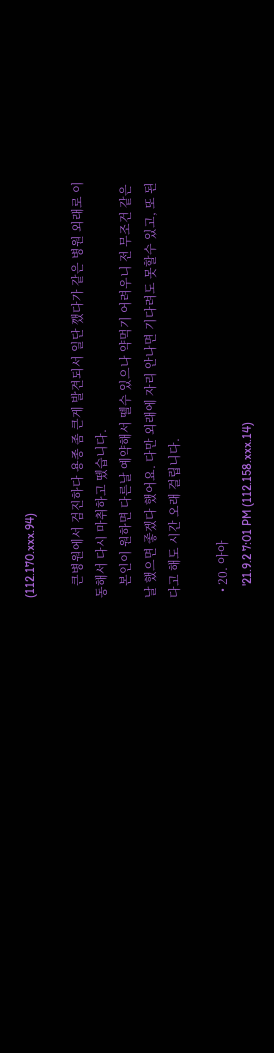(112.170.xxx.94)

    큰병원에서 검진하다 용종 좀 큰게 발견되서 일단 깼다가 같은 병원 외래로 이동해서 다시 마취하고 뗐습니다.
    본인이 원하면 다른날 예약해서 뗄수 있으나 약먹기 어려우니 전 무조건 같은날 했으면 좋겠다 했어요. 다만 외래에 자리 안나면 기다려도 못할수 있고, 또 된다고 해도 시간 오래 걸립니다.

  • 20. 아아
    '21.9.2 7:01 PM (112.158.xxx.14)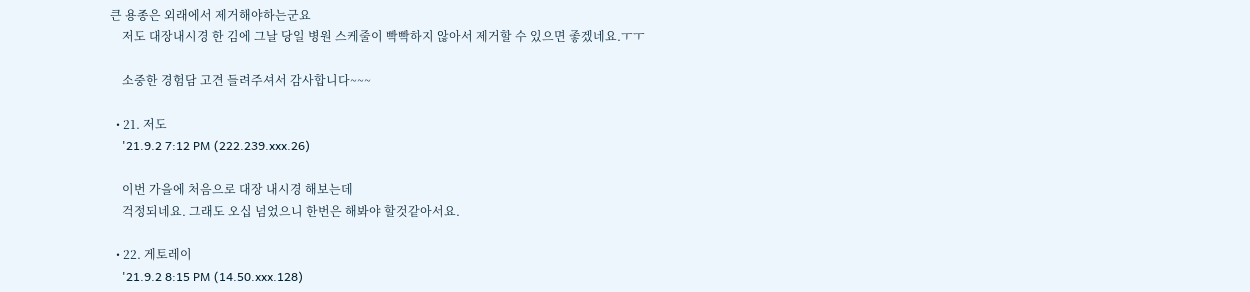큰 용종은 외래에서 제거해야하는군요
    저도 대장내시경 한 김에 그날 당일 병원 스케줄이 빡빡하지 않아서 제거할 수 있으면 좋겠네요.ㅜㅜ

    소중한 경험담 고견 들려주셔서 감사합니다~~~

  • 21. 저도
    '21.9.2 7:12 PM (222.239.xxx.26)

    이번 가을에 처음으로 대장 내시경 해보는데
    걱정되네요. 그래도 오십 넘었으니 한번은 해봐야 할것같아서요.

  • 22. 게토레이
    '21.9.2 8:15 PM (14.50.xxx.128)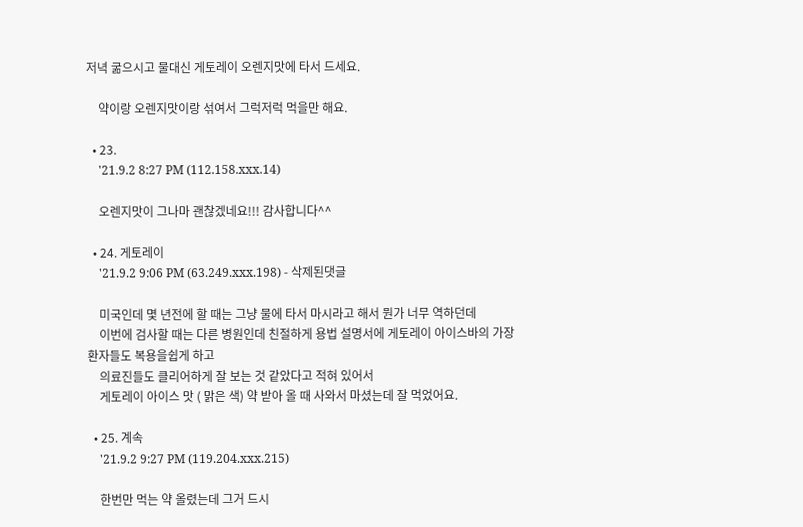저녁 굶으시고 물대신 게토레이 오렌지맛에 타서 드세요.

    약이랑 오렌지맛이랑 섞여서 그럭저럭 먹을만 해요.

  • 23.
    '21.9.2 8:27 PM (112.158.xxx.14)

    오렌지맛이 그나마 괜찮겠네요!!! 감사합니다^^

  • 24. 게토레이
    '21.9.2 9:06 PM (63.249.xxx.198) - 삭제된댓글

    미국인데 몇 년전에 할 때는 그냥 물에 타서 마시라고 해서 뭔가 너무 역하던데
    이번에 검사할 때는 다른 병원인데 친절하게 용법 설명서에 게토레이 아이스바의 가장 환자들도 복용을쉽게 하고
    의료진들도 클리어하게 잘 보는 것 같았다고 적혀 있어서
    게토레이 아이스 맛 ( 맑은 색) 약 받아 올 때 사와서 마셨는데 잘 먹었어요.

  • 25. 계속
    '21.9.2 9:27 PM (119.204.xxx.215)

    한번만 먹는 약 올렸는데 그거 드시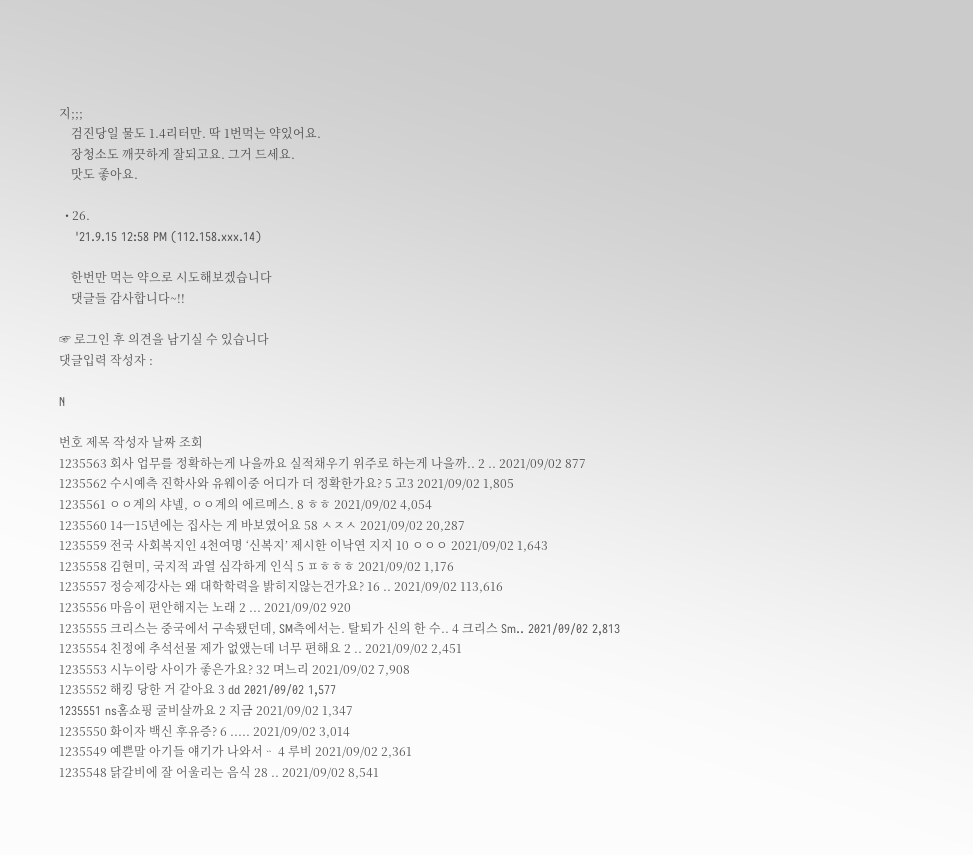지;;;
    검진당일 물도 1.4리터만. 딱 1번먹는 약있어요.
    장청소도 깨끗하게 잘되고요. 그거 드세요.
    맛도 좋아요.

  • 26.
    '21.9.15 12:58 PM (112.158.xxx.14)

    한번만 먹는 약으로 시도해보겠습니다
    댓글들 감사합니다~!!

☞ 로그인 후 의견을 남기실 수 있습니다
댓글입력 작성자 :

N

번호 제목 작성자 날짜 조회
1235563 회사 업무를 정확하는게 나을까요 실적채우기 위주로 하는게 나을까.. 2 .. 2021/09/02 877
1235562 수시예측 진학사와 유웨이중 어디가 더 정확한가요? 5 고3 2021/09/02 1,805
1235561 ㅇㅇ계의 샤넬, ㅇㅇ계의 에르메스. 8 ㅎㅎ 2021/09/02 4,054
1235560 14ㅡ15년에는 집사는 게 바보였어요 58 ㅅㅈㅅ 2021/09/02 20,287
1235559 전국 사회복지인 4천여명 ‘신복지’ 제시한 이낙연 지지 10 ㅇㅇㅇ 2021/09/02 1,643
1235558 김현미, 국지적 과열 심각하게 인식 5 ㅍㅎㅎㅎ 2021/09/02 1,176
1235557 정승제강사는 왜 대학학력을 밝히지않는건가요? 16 .. 2021/09/02 113,616
1235556 마음이 편안해지는 노래 2 ... 2021/09/02 920
1235555 크리스는 중국에서 구속됐던데, SM측에서는. 탈퇴가 신의 한 수.. 4 크리스 Sm.. 2021/09/02 2,813
1235554 친정에 추석선물 제가 없앴는데 너무 편해요 2 .. 2021/09/02 2,451
1235553 시누이랑 사이가 좋은가요? 32 며느리 2021/09/02 7,908
1235552 해킹 당한 거 같아요 3 dd 2021/09/02 1,577
1235551 ns홈쇼핑 굴비살까요 2 지금 2021/09/02 1,347
1235550 화이자 백신 후유증? 6 ..... 2021/09/02 3,014
1235549 예쁜말 아기들 얘기가 나와서ᆢ 4 루비 2021/09/02 2,361
1235548 닭갈비에 잘 어울리는 음식 28 .. 2021/09/02 8,541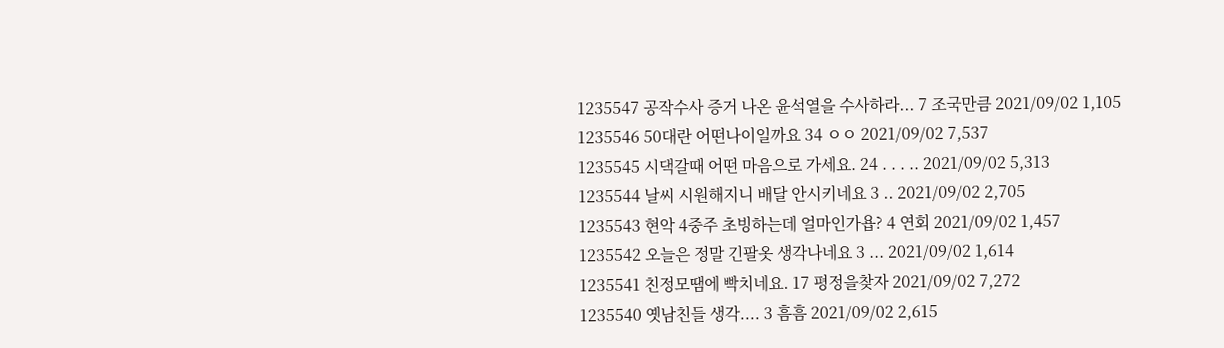1235547 공작수사 증거 나온 윤석열을 수사하라... 7 조국만큼 2021/09/02 1,105
1235546 50대란 어떤나이일까요 34 ㅇㅇ 2021/09/02 7,537
1235545 시댁갈때 어떤 마음으로 가세요. 24 . . . .. 2021/09/02 5,313
1235544 날씨 시원해지니 배달 안시키네요 3 .. 2021/09/02 2,705
1235543 현악 4중주 초빙하는데 얼마인가욥? 4 연회 2021/09/02 1,457
1235542 오늘은 정말 긴팔옷 생각나네요 3 ... 2021/09/02 1,614
1235541 친정모땜에 빡치네요. 17 평정을찾자 2021/09/02 7,272
1235540 옛남친들 생각.... 3 흠흠 2021/09/02 2,615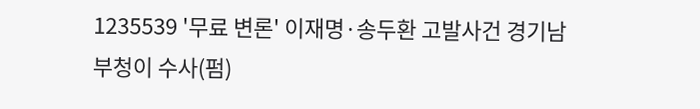1235539 '무료 변론' 이재명·송두환 고발사건 경기남부청이 수사(펌)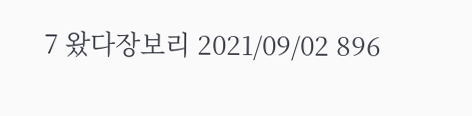7 왔다장보리 2021/09/02 896